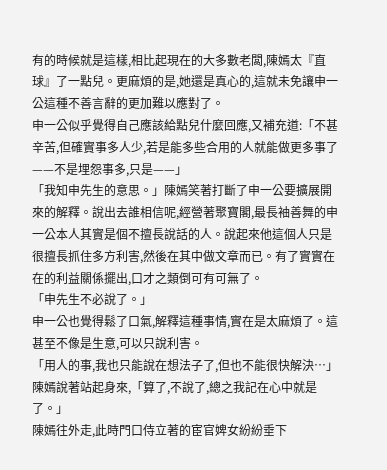有的時候就是這樣,相比起現在的大多數老闆,陳嫣太『直球』了一點兒。更麻煩的是,她還是真心的,這就未免讓申一公這種不善言辭的更加難以應對了。
申一公似乎覺得自己應該給點兒什麼回應,又補充道:「不甚辛苦,但確實事多人少,若是能多些合用的人就能做更多事了——不是埋怨事多,只是——」
「我知申先生的意思。」陳嫣笑著打斷了申一公要擴展開來的解釋。說出去誰相信呢,經營著聚寶閣,最長袖善舞的申一公本人其實是個不擅長說話的人。說起來他這個人只是很擅長抓住多方利害,然後在其中做文章而已。有了實實在在的利益關係擺出,口才之類倒可有可無了。
「申先生不必說了。」
申一公也覺得鬆了口氣,解釋這種事情,實在是太麻煩了。這甚至不像是生意,可以只說利害。
「用人的事,我也只能說在想法子了,但也不能很快解決…」陳嫣說著站起身來,「算了,不說了,總之我記在心中就是了。」
陳嫣往外走,此時門口侍立著的宦官婢女紛紛垂下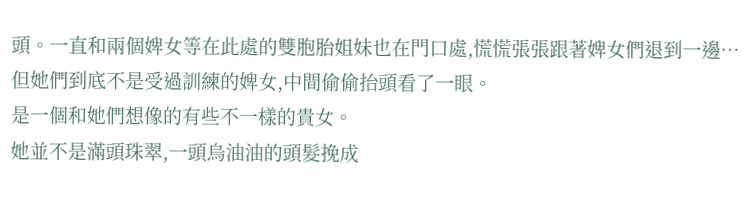頭。一直和兩個婢女等在此處的雙胞胎姐妹也在門口處,慌慌張張跟著婢女們退到一邊…但她們到底不是受過訓練的婢女,中間偷偷抬頭看了一眼。
是一個和她們想像的有些不一樣的貴女。
她並不是滿頭珠翠,一頭烏油油的頭髮挽成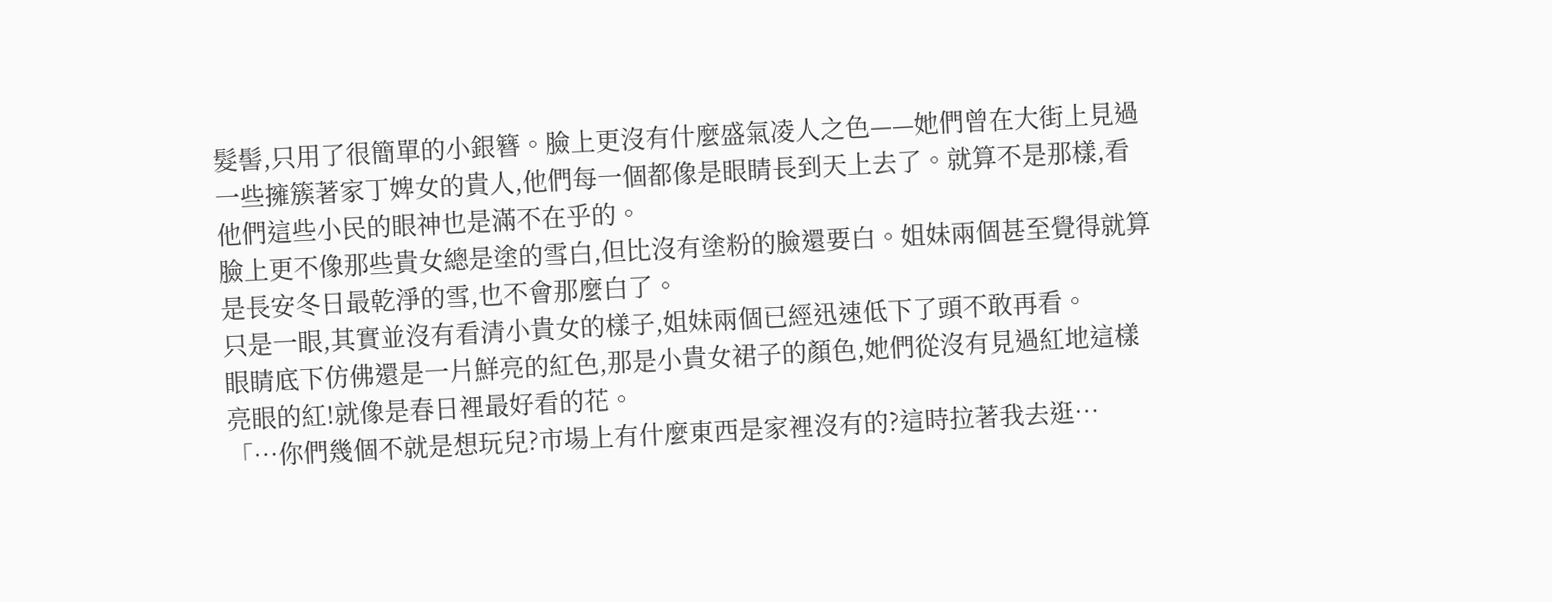髮髻,只用了很簡單的小銀簪。臉上更沒有什麼盛氣凌人之色——她們曾在大街上見過一些擁簇著家丁婢女的貴人,他們每一個都像是眼睛長到天上去了。就算不是那樣,看他們這些小民的眼神也是滿不在乎的。
臉上更不像那些貴女總是塗的雪白,但比沒有塗粉的臉還要白。姐妹兩個甚至覺得就算是長安冬日最乾淨的雪,也不會那麼白了。
只是一眼,其實並沒有看清小貴女的樣子,姐妹兩個已經迅速低下了頭不敢再看。
眼睛底下仿佛還是一片鮮亮的紅色,那是小貴女裙子的顏色,她們從沒有見過紅地這樣亮眼的紅!就像是春日裡最好看的花。
「…你們幾個不就是想玩兒?市場上有什麼東西是家裡沒有的?這時拉著我去逛…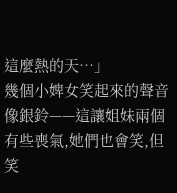這麼熱的天…」
幾個小婢女笑起來的聲音像銀鈴——這讓姐妹兩個有些喪氣,她們也會笑,但笑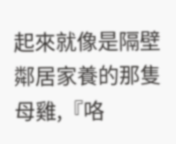起來就像是隔壁鄰居家養的那隻母雞,『咯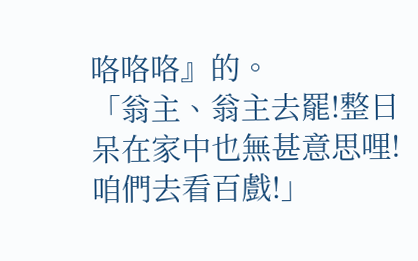咯咯咯』的。
「翁主、翁主去罷!整日呆在家中也無甚意思哩!咱們去看百戲!」